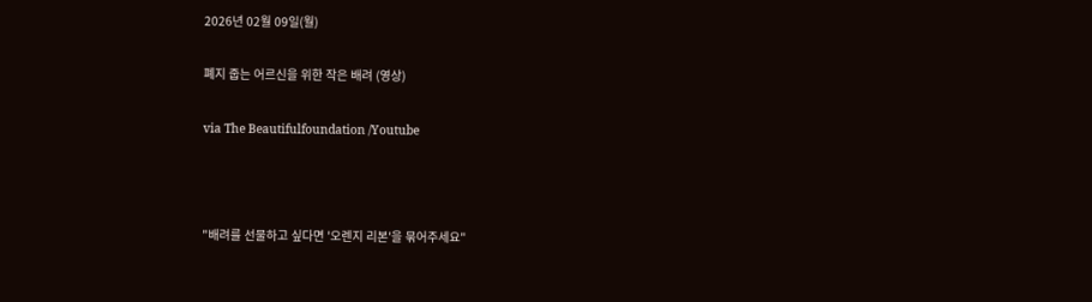2026년 02월 09일(월)

폐지 줍는 어르신을 위한 작은 배려 (영상)

via The Beautifulfoundation /Youtube



"배려를 선물하고 싶다면 '오렌지 리본'을 묶어주세요"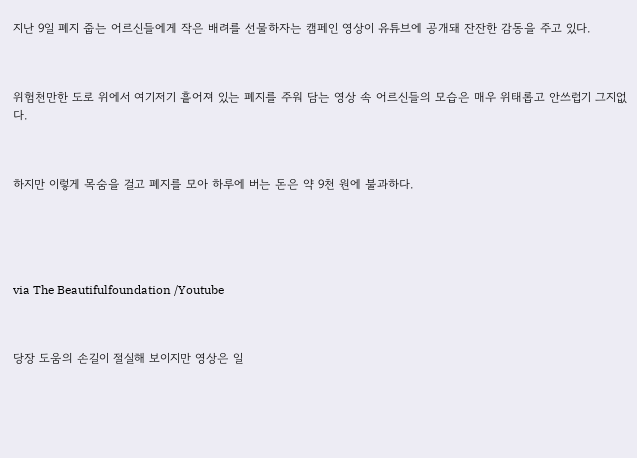지난 9일 폐지 줍는 어르신들에게 작은 배려를 선물하자는 캠페인 영상이 유튜브에 공개돼 잔잔한 감동을 주고 있다.



위험천만한 도로 위에서 여기저기 흩어져 있는 폐지를 주워 담는 영상 속 어르신들의 모습은 매우 위태롭고 안쓰럽기 그지없다.



하지만 이렇게 목숨을 걸고 폐지를 모아 하루에 버는 돈은 약 9천 원에 불과하다.





via The Beautifulfoundation /Youtube



당장 도움의 손길이 절실해 보이지만 영상은 일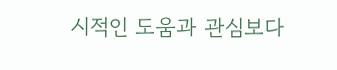시적인 도움과 관심보다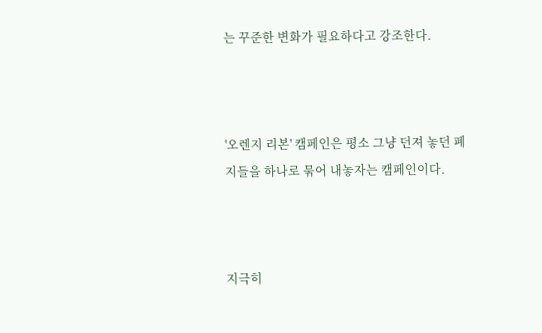는 꾸준한 변화가 필요하다고 강조한다.



'오렌지 리본' 캠페인은 평소 그냥 던져 놓던 폐지들을 하나로 묶어 내놓자는 캠페인이다.



지극히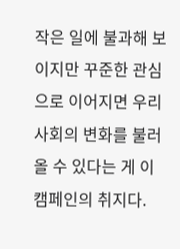작은 일에 불과해 보이지만 꾸준한 관심으로 이어지면 우리 사회의 변화를 불러올 수 있다는 게 이 캠페인의 취지다.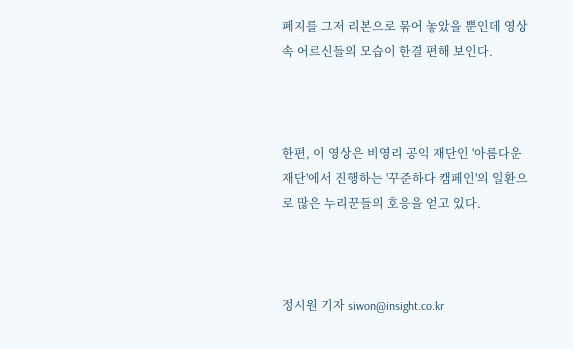폐지를 그저 리본으로 묶어 놓았을 뿐인데 영상 속 어르신들의 모습이 한결 편해 보인다.



한편, 이 영상은 비영리 공익 재단인 '아름다운 재단'에서 진행하는 '꾸준하다 캠페인'의 일환으로 많은 누리꾼들의 호응을 얻고 있다.



정시원 기자 siwon@insight.co.kr